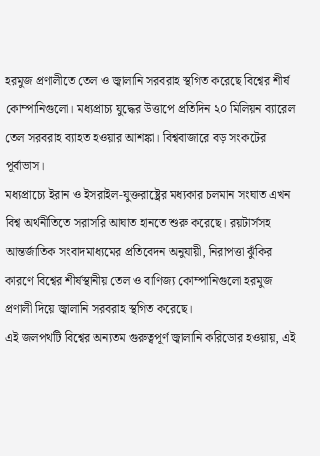হরমুজ প্রণালীতে তেল ও জ্বালানি সরবরাহ স্থগিত করেছে বিশ্বের শীর্ষ কোম্পানিগুলো। মধ্যপ্রাচ্য যুদ্ধের উত্তাপে প্রতিদিন ২০ মিলিয়ন ব্যারেল তেল সরবরাহ ব্যাহত হওয়ার আশঙ্কা। বিশ্ববাজারে বড় সংকটের পূর্বাভাস।
মধ্যপ্রাচ্যে ইরান ও ইসরাইল-যুক্তরাষ্ট্রের মধ্যকার চলমান সংঘাত এখন বিশ্ব অর্থনীতিতে সরাসরি আঘাত হানতে শুরু করেছে। রয়টার্সসহ আন্তর্জাতিক সংবাদমাধ্যমের প্রতিবেদন অনুযায়ী, নিরাপত্তা ঝুঁকির কারণে বিশ্বের শীর্ষস্থানীয় তেল ও বাণিজ্য কোম্পানিগুলো হরমুজ প্রণালী দিয়ে জ্বালানি সরবরাহ স্থগিত করেছে।
এই জলপথটি বিশ্বের অন্যতম গুরুত্বপূর্ণ জ্বালানি করিডোর হওয়ায়, এই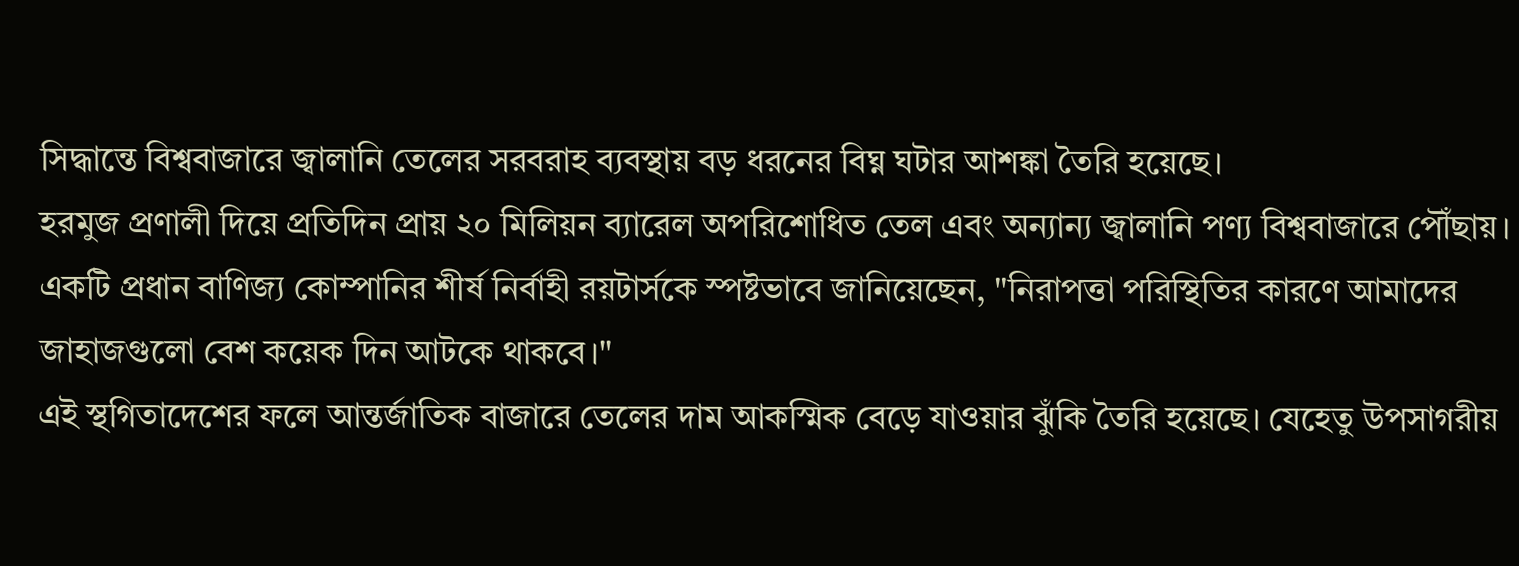সিদ্ধান্তে বিশ্ববাজারে জ্বালানি তেলের সরবরাহ ব্যবস্থায় বড় ধরনের বিঘ্ন ঘটার আশঙ্কা তৈরি হয়েছে।
হরমুজ প্রণালী দিয়ে প্রতিদিন প্রায় ২০ মিলিয়ন ব্যারেল অপরিশোধিত তেল এবং অন্যান্য জ্বালানি পণ্য বিশ্ববাজারে পৌঁছায়। একটি প্রধান বাণিজ্য কোম্পানির শীর্ষ নির্বাহী রয়টার্সকে স্পষ্টভাবে জানিয়েছেন, "নিরাপত্তা পরিস্থিতির কারণে আমাদের জাহাজগুলো বেশ কয়েক দিন আটকে থাকবে।"
এই স্থগিতাদেশের ফলে আন্তর্জাতিক বাজারে তেলের দাম আকস্মিক বেড়ে যাওয়ার ঝুঁকি তৈরি হয়েছে। যেহেতু উপসাগরীয়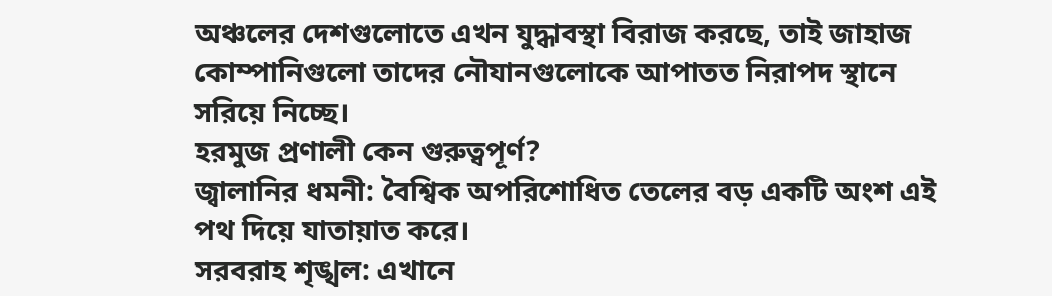অঞ্চলের দেশগুলোতে এখন যুদ্ধাবস্থা বিরাজ করছে, তাই জাহাজ কোম্পানিগুলো তাদের নৌযানগুলোকে আপাতত নিরাপদ স্থানে সরিয়ে নিচ্ছে।
হরমুজ প্রণালী কেন গুরুত্বপূর্ণ?
জ্বালানির ধমনী: বৈশ্বিক অপরিশোধিত তেলের বড় একটি অংশ এই পথ দিয়ে যাতায়াত করে।
সরবরাহ শৃঙ্খল: এখানে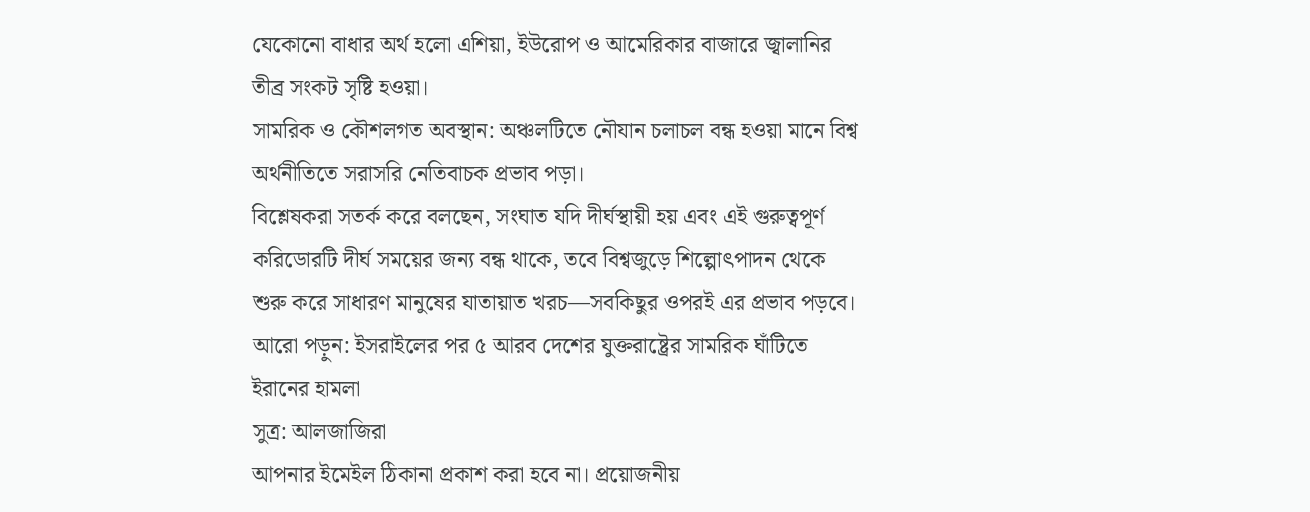যেকোনো বাধার অর্থ হলো এশিয়া, ইউরোপ ও আমেরিকার বাজারে জ্বালানির তীব্র সংকট সৃষ্টি হওয়া।
সামরিক ও কৌশলগত অবস্থান: অঞ্চলটিতে নৌযান চলাচল বন্ধ হওয়া মানে বিশ্ব অর্থনীতিতে সরাসরি নেতিবাচক প্রভাব পড়া।
বিশ্লেষকরা সতর্ক করে বলছেন, সংঘাত যদি দীর্ঘস্থায়ী হয় এবং এই গুরুত্বপূর্ণ করিডোরটি দীর্ঘ সময়ের জন্য বন্ধ থাকে, তবে বিশ্বজুড়ে শিল্পোৎপাদন থেকে শুরু করে সাধারণ মানুষের যাতায়াত খরচ—সবকিছুর ওপরই এর প্রভাব পড়বে।
আরো পড়ুন: ইসরাইলের পর ৫ আরব দেশের যুক্তরাষ্ট্রের সামরিক ঘাঁটিতে ইরানের হামলা
সুত্র: আলজাজিরা
আপনার ইমেইল ঠিকানা প্রকাশ করা হবে না। প্রয়োজনীয়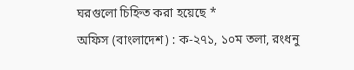ঘরগুলো চিহ্নিত করা হয়েছে *
অফিস (বাংলাদেশ) : ক-২৭১, ১০ম তলা, রংধনু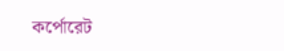কর্পোরেট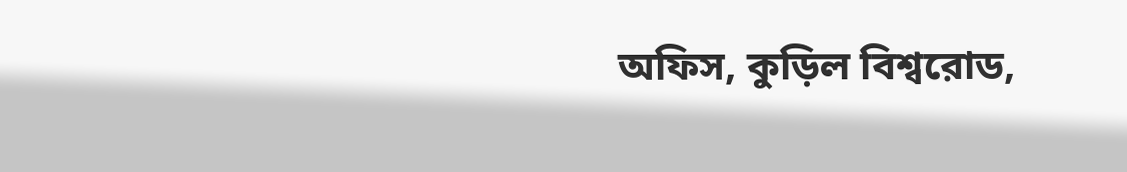অফিস, কুড়িল বিশ্বরোড,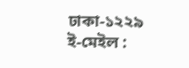ঢাকা-১২২৯
ই-মেইল :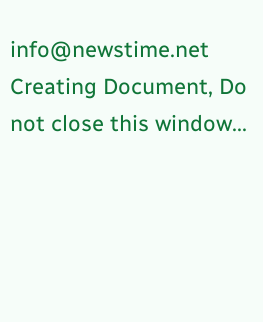info@newstime.net
Creating Document, Do not close this window...